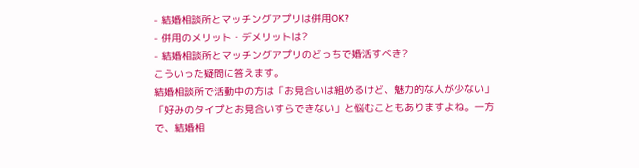- 結婚相談所とマッチングアプリは併用OK?
- 併用のメリット・デメリットは?
- 結婚相談所とマッチングアプリのどっちで婚活すべき?
こういった疑問に答えます。
結婚相談所で活動中の方は「お見合いは組めるけど、魅力的な人が少ない」「好みのタイプとお見合いすらできない」と悩むこともありますよね。一方で、結婚相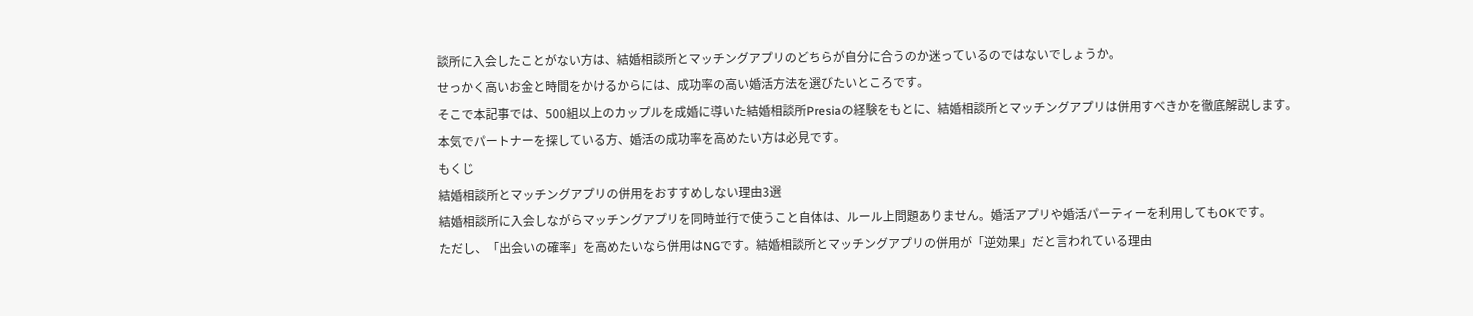談所に入会したことがない方は、結婚相談所とマッチングアプリのどちらが自分に合うのか迷っているのではないでしょうか。
せっかく高いお金と時間をかけるからには、成功率の高い婚活方法を選びたいところです。
そこで本記事では、500組以上のカップルを成婚に導いた結婚相談所Presiaの経験をもとに、結婚相談所とマッチングアプリは併用すべきかを徹底解説します。
本気でパートナーを探している方、婚活の成功率を高めたい方は必見です。
もくじ
結婚相談所とマッチングアプリの併用をおすすめしない理由3選
結婚相談所に入会しながらマッチングアプリを同時並行で使うこと自体は、ルール上問題ありません。婚活アプリや婚活パーティーを利用してもOKです。
ただし、「出会いの確率」を高めたいなら併用はNGです。結婚相談所とマッチングアプリの併用が「逆効果」だと言われている理由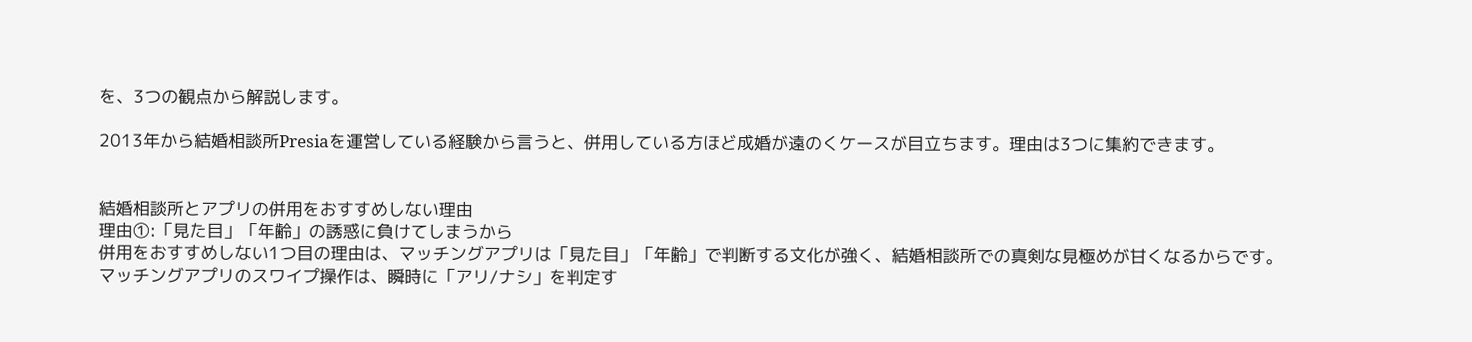を、3つの観点から解説します。

2013年から結婚相談所Presiaを運営している経験から言うと、併用している方ほど成婚が遠のくケースが目立ちます。理由は3つに集約できます。


結婚相談所とアプリの併用をおすすめしない理由
理由①:「見た目」「年齢」の誘惑に負けてしまうから
併用をおすすめしない1つ目の理由は、マッチングアプリは「見た目」「年齢」で判断する文化が強く、結婚相談所での真剣な見極めが甘くなるからです。
マッチングアプリのスワイプ操作は、瞬時に「アリ/ナシ」を判定す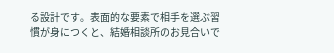る設計です。表面的な要素で相手を選ぶ習慣が身につくと、結婚相談所のお見合いで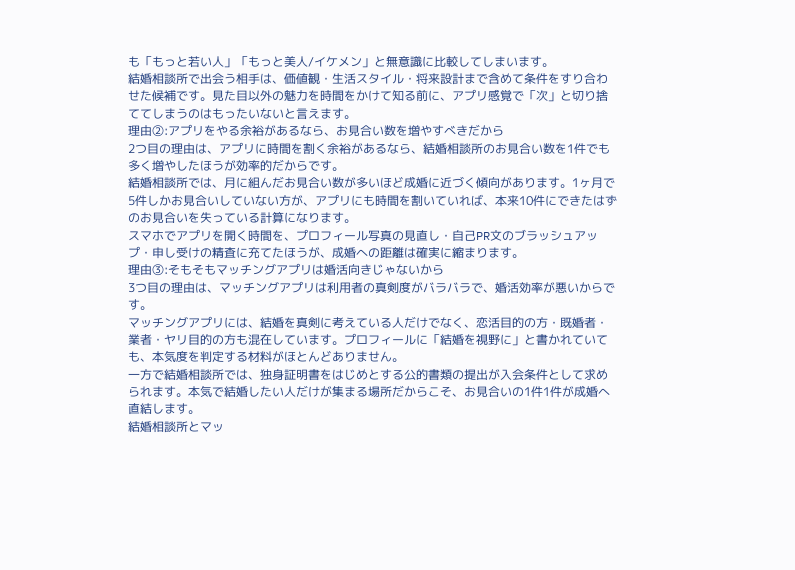も「もっと若い人」「もっと美人/イケメン」と無意識に比較してしまいます。
結婚相談所で出会う相手は、価値観・生活スタイル・将来設計まで含めて条件をすり合わせた候補です。見た目以外の魅力を時間をかけて知る前に、アプリ感覚で「次」と切り捨ててしまうのはもったいないと言えます。
理由②:アプリをやる余裕があるなら、お見合い数を増やすべきだから
2つ目の理由は、アプリに時間を割く余裕があるなら、結婚相談所のお見合い数を1件でも多く増やしたほうが効率的だからです。
結婚相談所では、月に組んだお見合い数が多いほど成婚に近づく傾向があります。1ヶ月で5件しかお見合いしていない方が、アプリにも時間を割いていれば、本来10件にできたはずのお見合いを失っている計算になります。
スマホでアプリを開く時間を、プロフィール写真の見直し・自己PR文のブラッシュアップ・申し受けの精査に充てたほうが、成婚への距離は確実に縮まります。
理由③:そもそもマッチングアプリは婚活向きじゃないから
3つ目の理由は、マッチングアプリは利用者の真剣度がバラバラで、婚活効率が悪いからです。
マッチングアプリには、結婚を真剣に考えている人だけでなく、恋活目的の方・既婚者・業者・ヤリ目的の方も混在しています。プロフィールに「結婚を視野に」と書かれていても、本気度を判定する材料がほとんどありません。
一方で結婚相談所では、独身証明書をはじめとする公的書類の提出が入会条件として求められます。本気で結婚したい人だけが集まる場所だからこそ、お見合いの1件1件が成婚へ直結します。
結婚相談所とマッ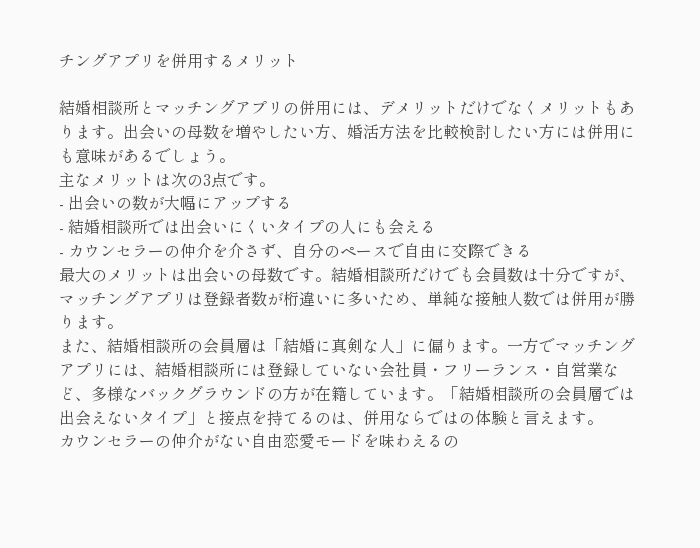チングアプリを併用するメリット

結婚相談所とマッチングアプリの併用には、デメリットだけでなくメリットもあります。出会いの母数を増やしたい方、婚活方法を比較検討したい方には併用にも意味があるでしょう。
主なメリットは次の3点です。
- 出会いの数が大幅にアップする
- 結婚相談所では出会いにくいタイプの人にも会える
- カウンセラーの仲介を介さず、自分のペースで自由に交際できる
最大のメリットは出会いの母数です。結婚相談所だけでも会員数は十分ですが、マッチングアプリは登録者数が桁違いに多いため、単純な接触人数では併用が勝ります。
また、結婚相談所の会員層は「結婚に真剣な人」に偏ります。一方でマッチングアプリには、結婚相談所には登録していない会社員・フリーランス・自営業など、多様なバックグラウンドの方が在籍しています。「結婚相談所の会員層では出会えないタイプ」と接点を持てるのは、併用ならではの体験と言えます。
カウンセラーの仲介がない自由恋愛モードを味わえるの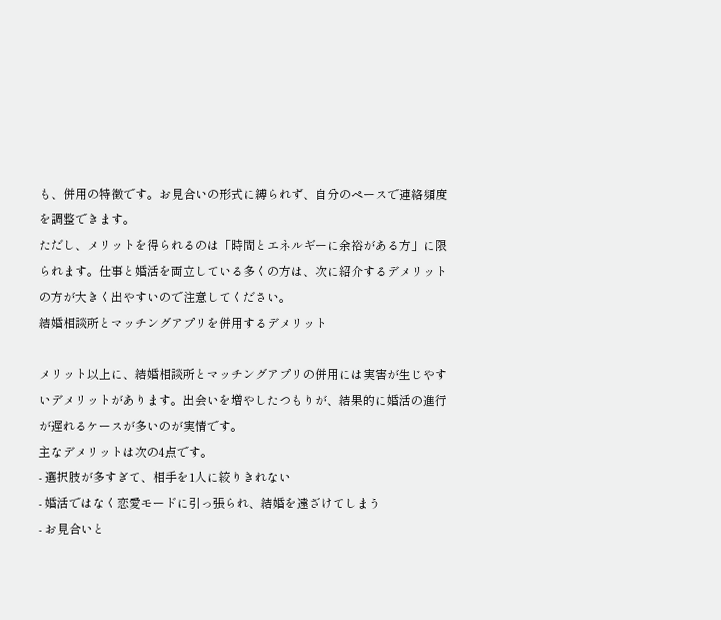も、併用の特徴です。お見合いの形式に縛られず、自分のペースで連絡頻度を調整できます。
ただし、メリットを得られるのは「時間とエネルギーに余裕がある方」に限られます。仕事と婚活を両立している多くの方は、次に紹介するデメリットの方が大きく出やすいので注意してください。
結婚相談所とマッチングアプリを併用するデメリット

メリット以上に、結婚相談所とマッチングアプリの併用には実害が生じやすいデメリットがあります。出会いを増やしたつもりが、結果的に婚活の進行が遅れるケースが多いのが実情です。
主なデメリットは次の4点です。
- 選択肢が多すぎて、相手を1人に絞りきれない
- 婚活ではなく恋愛モードに引っ張られ、結婚を遠ざけてしまう
- お見合いと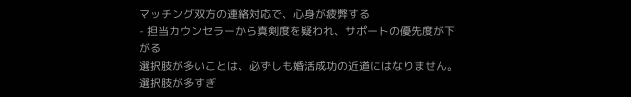マッチング双方の連絡対応で、心身が疲弊する
- 担当カウンセラーから真剣度を疑われ、サポートの優先度が下がる
選択肢が多いことは、必ずしも婚活成功の近道にはなりません。選択肢が多すぎ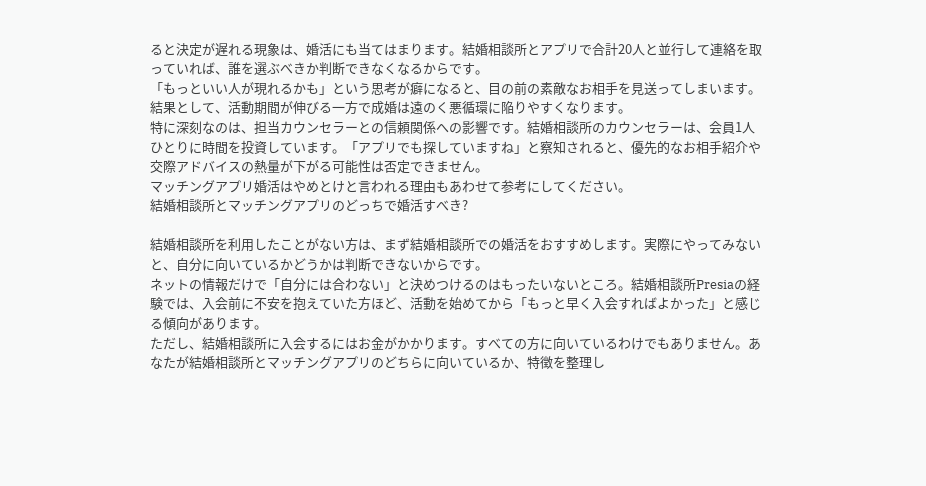ると決定が遅れる現象は、婚活にも当てはまります。結婚相談所とアプリで合計20人と並行して連絡を取っていれば、誰を選ぶべきか判断できなくなるからです。
「もっといい人が現れるかも」という思考が癖になると、目の前の素敵なお相手を見送ってしまいます。結果として、活動期間が伸びる一方で成婚は遠のく悪循環に陥りやすくなります。
特に深刻なのは、担当カウンセラーとの信頼関係への影響です。結婚相談所のカウンセラーは、会員1人ひとりに時間を投資しています。「アプリでも探していますね」と察知されると、優先的なお相手紹介や交際アドバイスの熱量が下がる可能性は否定できません。
マッチングアプリ婚活はやめとけと言われる理由もあわせて参考にしてください。
結婚相談所とマッチングアプリのどっちで婚活すべき?

結婚相談所を利用したことがない方は、まず結婚相談所での婚活をおすすめします。実際にやってみないと、自分に向いているかどうかは判断できないからです。
ネットの情報だけで「自分には合わない」と決めつけるのはもったいないところ。結婚相談所Presiaの経験では、入会前に不安を抱えていた方ほど、活動を始めてから「もっと早く入会すればよかった」と感じる傾向があります。
ただし、結婚相談所に入会するにはお金がかかります。すべての方に向いているわけでもありません。あなたが結婚相談所とマッチングアプリのどちらに向いているか、特徴を整理し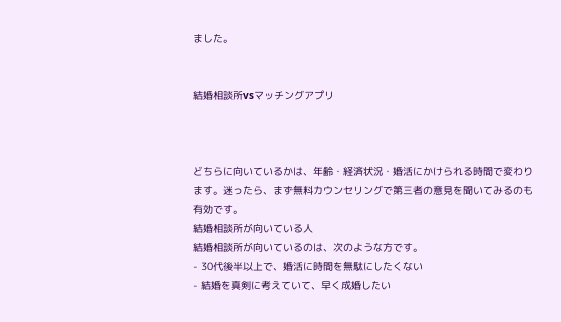ました。


結婚相談所vsマッチングアプリ



どちらに向いているかは、年齢・経済状況・婚活にかけられる時間で変わります。迷ったら、まず無料カウンセリングで第三者の意見を聞いてみるのも有効です。
結婚相談所が向いている人
結婚相談所が向いているのは、次のような方です。
- 30代後半以上で、婚活に時間を無駄にしたくない
- 結婚を真剣に考えていて、早く成婚したい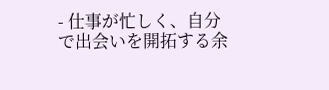- 仕事が忙しく、自分で出会いを開拓する余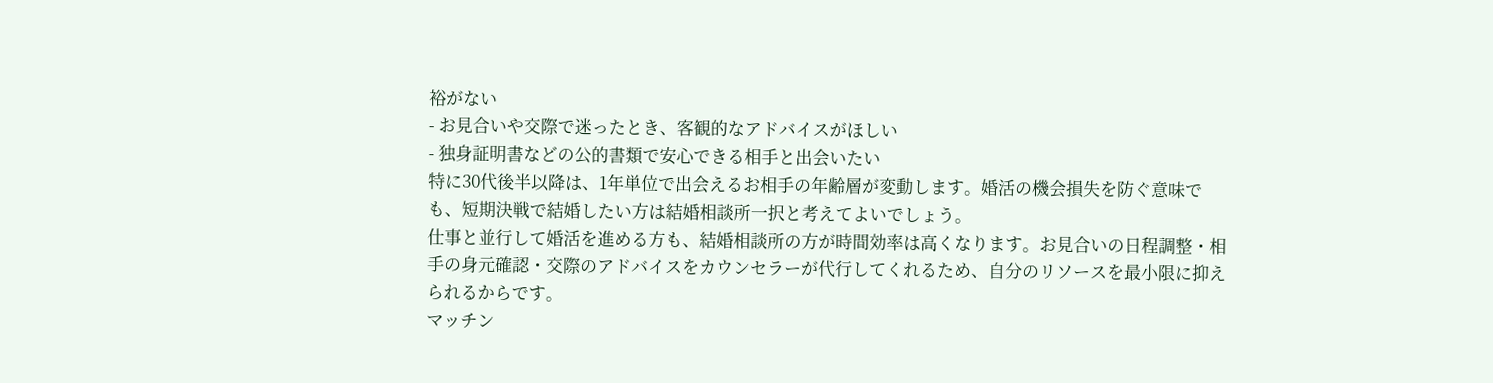裕がない
- お見合いや交際で迷ったとき、客観的なアドバイスがほしい
- 独身証明書などの公的書類で安心できる相手と出会いたい
特に30代後半以降は、1年単位で出会えるお相手の年齢層が変動します。婚活の機会損失を防ぐ意味でも、短期決戦で結婚したい方は結婚相談所一択と考えてよいでしょう。
仕事と並行して婚活を進める方も、結婚相談所の方が時間効率は高くなります。お見合いの日程調整・相手の身元確認・交際のアドバイスをカウンセラーが代行してくれるため、自分のリソースを最小限に抑えられるからです。
マッチン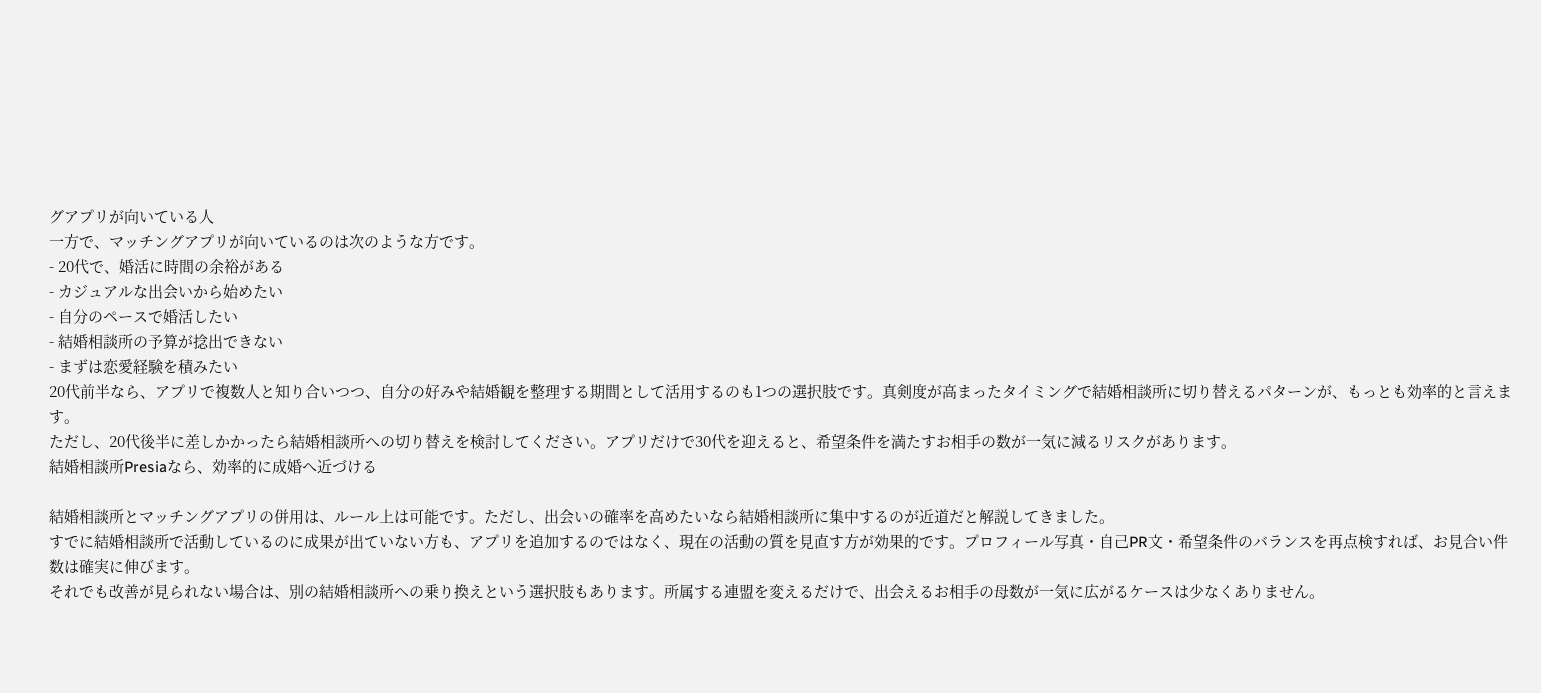グアプリが向いている人
一方で、マッチングアプリが向いているのは次のような方です。
- 20代で、婚活に時間の余裕がある
- カジュアルな出会いから始めたい
- 自分のペースで婚活したい
- 結婚相談所の予算が捻出できない
- まずは恋愛経験を積みたい
20代前半なら、アプリで複数人と知り合いつつ、自分の好みや結婚観を整理する期間として活用するのも1つの選択肢です。真剣度が高まったタイミングで結婚相談所に切り替えるパターンが、もっとも効率的と言えます。
ただし、20代後半に差しかかったら結婚相談所への切り替えを検討してください。アプリだけで30代を迎えると、希望条件を満たすお相手の数が一気に減るリスクがあります。
結婚相談所Presiaなら、効率的に成婚へ近づける

結婚相談所とマッチングアプリの併用は、ルール上は可能です。ただし、出会いの確率を高めたいなら結婚相談所に集中するのが近道だと解説してきました。
すでに結婚相談所で活動しているのに成果が出ていない方も、アプリを追加するのではなく、現在の活動の質を見直す方が効果的です。プロフィール写真・自己PR文・希望条件のバランスを再点検すれば、お見合い件数は確実に伸びます。
それでも改善が見られない場合は、別の結婚相談所への乗り換えという選択肢もあります。所属する連盟を変えるだけで、出会えるお相手の母数が一気に広がるケースは少なくありません。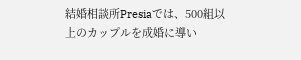結婚相談所Presiaでは、500組以上のカップルを成婚に導い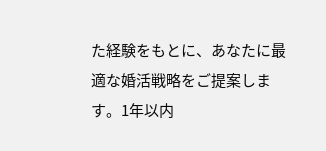た経験をもとに、あなたに最適な婚活戦略をご提案します。1年以内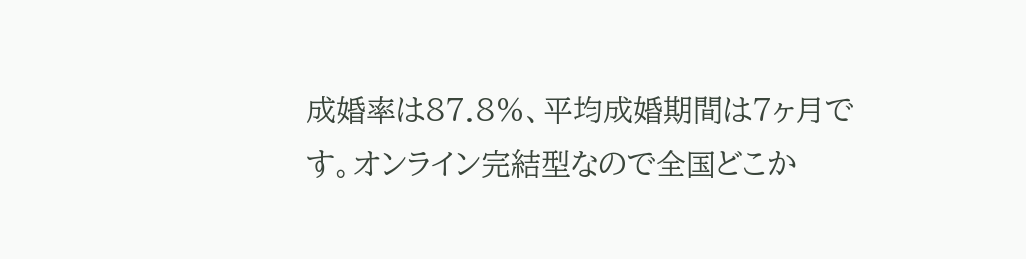成婚率は87.8%、平均成婚期間は7ヶ月です。オンライン完結型なので全国どこか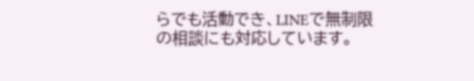らでも活動でき、LINEで無制限の相談にも対応しています。